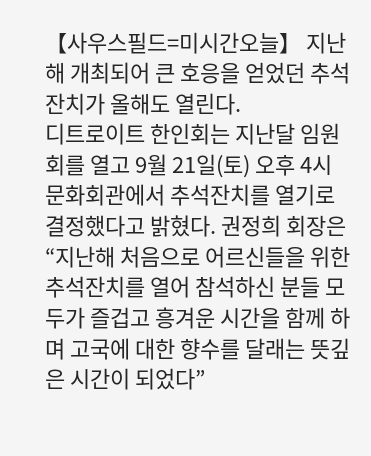【사우스필드=미시간오늘】 지난해 개최되어 큰 호응을 얻었던 추석잔치가 올해도 열린다.
디트로이트 한인회는 지난달 임원회를 열고 9월 21일(토) 오후 4시 문화회관에서 추석잔치를 열기로 결정했다고 밝혔다. 권정희 회장은 “지난해 처음으로 어르신들을 위한 추석잔치를 열어 참석하신 분들 모두가 즐겁고 흥겨운 시간을 함께 하며 고국에 대한 향수를 달래는 뜻깊은 시간이 되었다”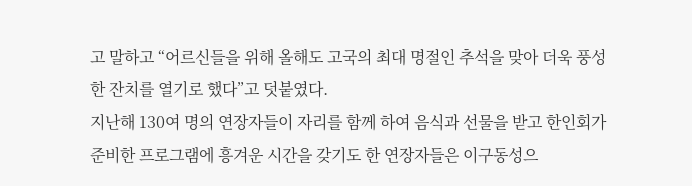고 말하고 “어르신들을 위해 올해도 고국의 최대 명절인 추석을 맞아 더욱 풍성한 잔치를 열기로 했다”고 덧붙였다.
지난해 130여 명의 연장자들이 자리를 함께 하여 음식과 선물을 받고 한인회가 준비한 프로그램에 흥겨운 시간을 갖기도 한 연장자들은 이구동성으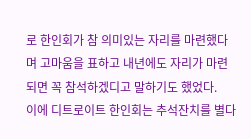로 한인회가 참 의미있는 자리를 마련했다며 고마움을 표하고 내년에도 자리가 마련되면 꼭 참석하겠디고 말하기도 했었다.
이에 디트로이트 한인회는 추석잔치를 별다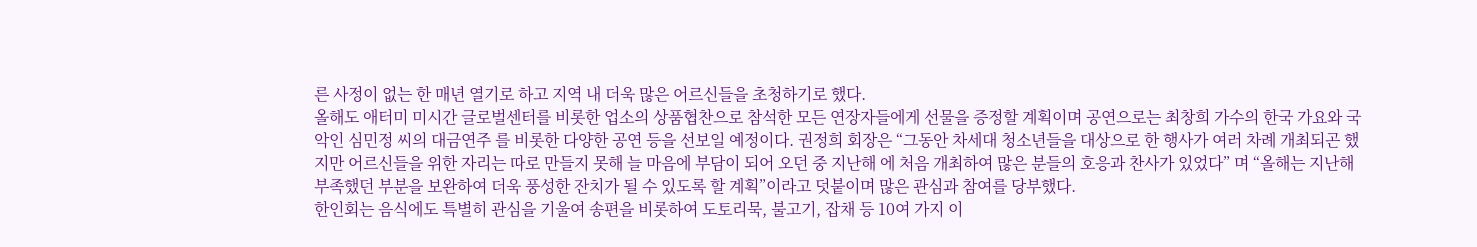른 사정이 없는 한 매년 열기로 하고 지역 내 더욱 많은 어르신들을 초청하기로 했다.
올해도 애터미 미시간 글로벌센터를 비롯한 업소의 상품협찬으로 참석한 모든 연장자들에게 선물을 증정할 계획이며 공연으로는 최창희 가수의 한국 가요와 국악인 심민정 씨의 대금연주 를 비롯한 다양한 공연 등을 선보일 예정이다. 권정희 회장은 “그동안 차세대 청소년들을 대상으로 한 행사가 여러 차례 개최되곤 했지만 어르신들을 위한 자리는 따로 만들지 못해 늘 마음에 부담이 되어 오던 중 지난해 에 처음 개최하여 많은 분들의 호응과 찬사가 있었다” 며 “올해는 지난해 부족했던 부분을 보완하여 더욱 풍성한 잔치가 될 수 있도록 할 계획”이라고 덧붙이며 많은 관심과 참여를 당부했다.
한인회는 음식에도 특별히 관심을 기울여 송편을 비롯하여 도토리묵, 불고기, 잡채 등 10여 가지 이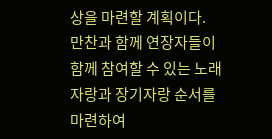상을 마련할 계획이다.
만찬과 함께 연장자들이 함께 참여할 수 있는 노래자랑과 장기자랑 순서를 마련하여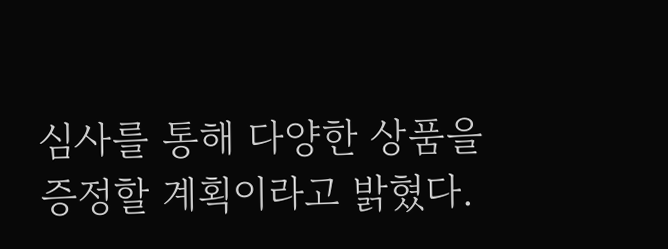심사를 통해 다양한 상품을 증정할 계획이라고 밝혔다.